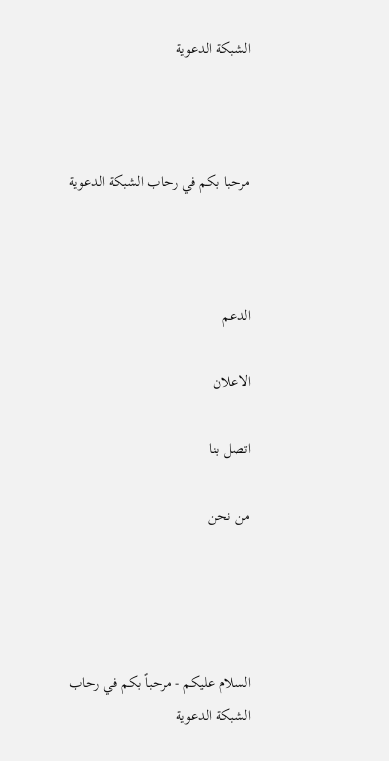الشبكة الدعوية



مرحبا بكم في رحاب الشبكة الدعوية



الدعم

الاعلان

اتصل بنا

من نحن




السلام عليكم - مرحباً بكم في رحاب الشبكة الدعوية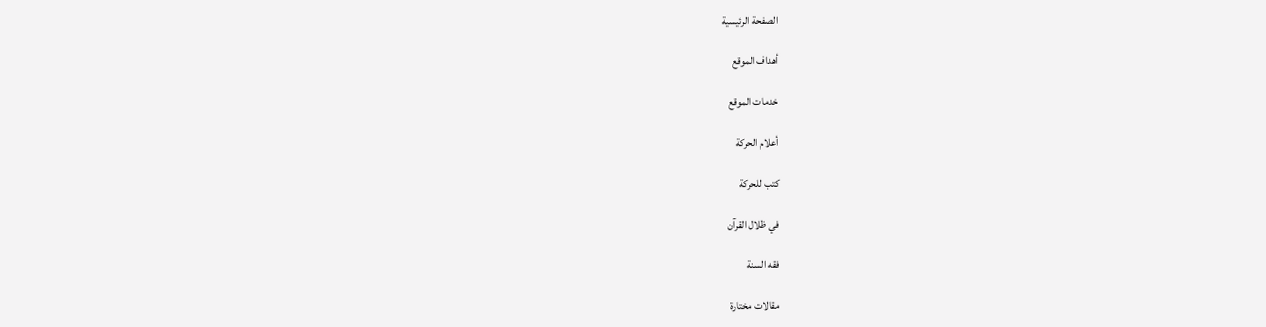الصفحة الرئيسية

أهداف الموقع

خدمات الموقع

أعلام الحركة

كتب للحركة

في ظلال القرآن

فقه السنة

مقالات مختارة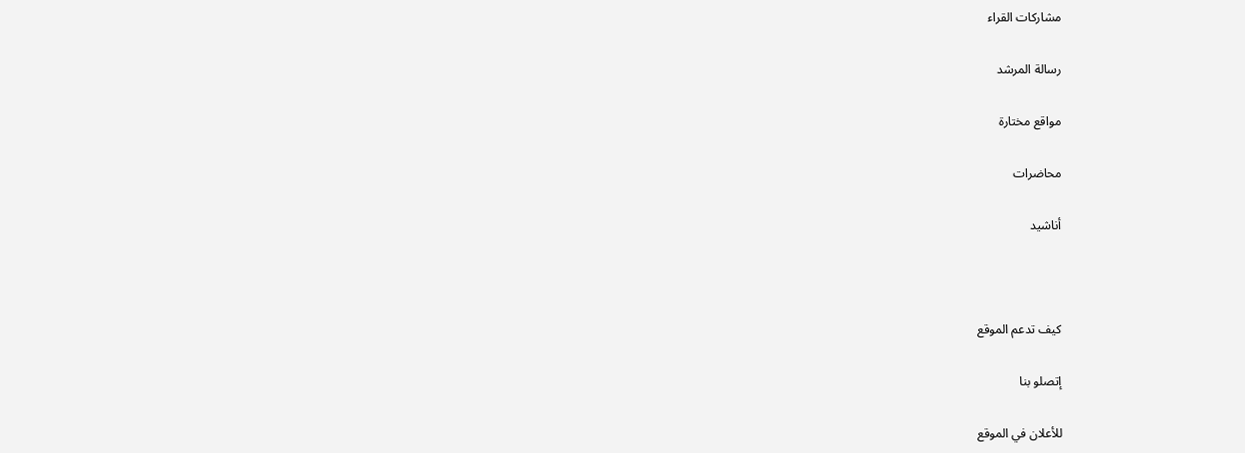مشاركات القراء

رسالة المرشد

مواقع مختارة

محاضرات

أناشيد



كيف تدعم الموقع

إتصلو بنا

للأعلان في الموقع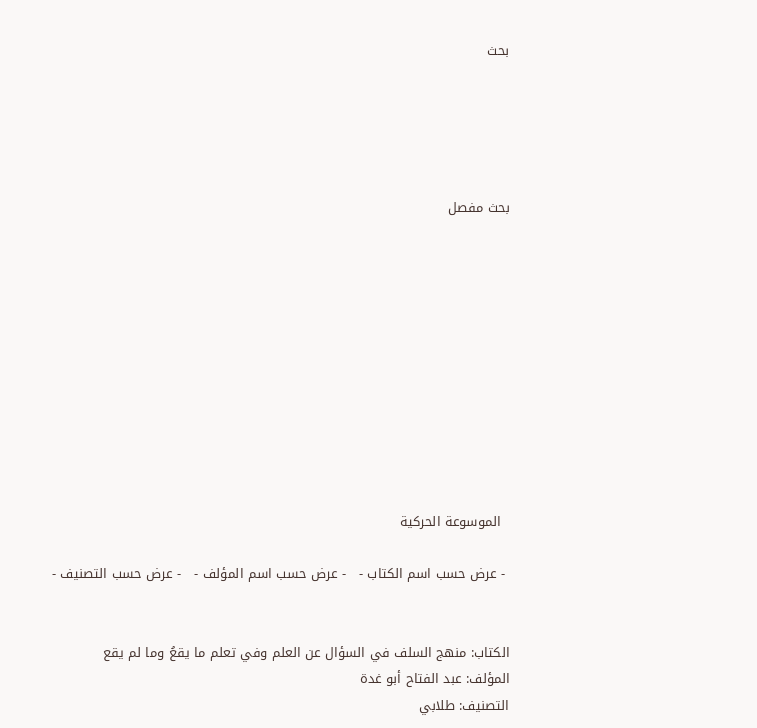بحث





بحث مفصل











  الموسوعة الحركية

 - عرض حسب اسم الكتاب -   - عرض حسب اسم المؤلف -   - عرض حسب التصنيف -


الكتاب: منهج السلف في السؤال عن العلم وفي تعلم ما يقعُ وما لم يقع
المؤلف: عبد الفتاح أبو غدة
التصنيف: طلابي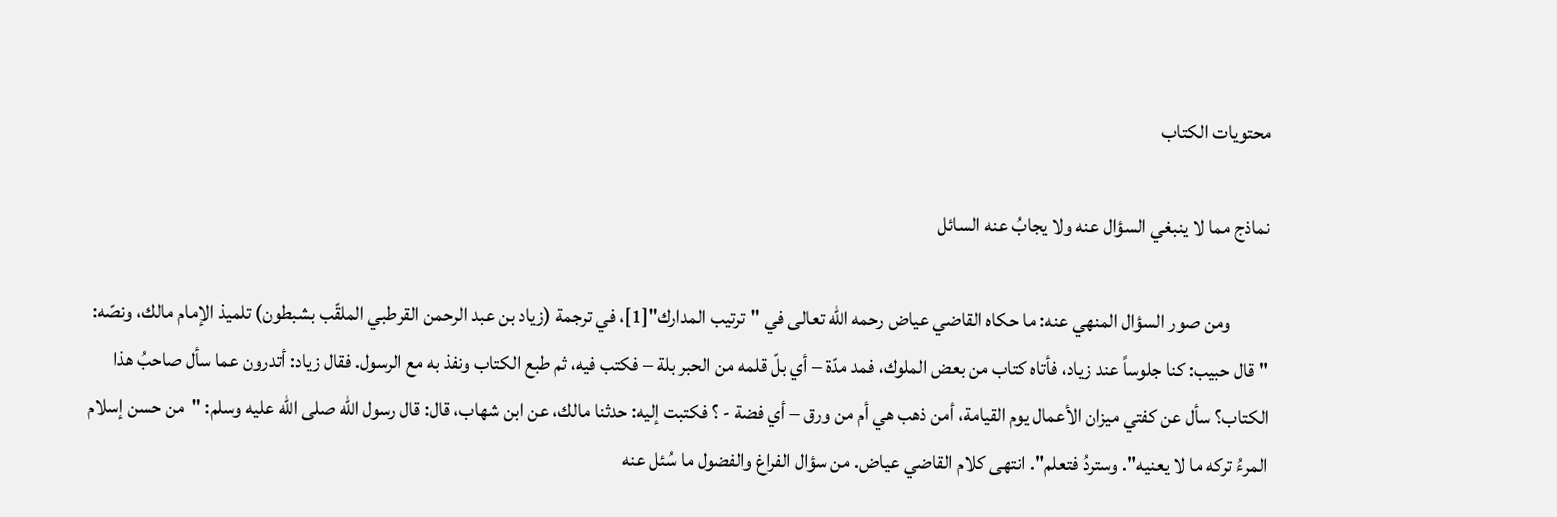محتويات الكتاب

نماذج مما لا ينبغي السؤال عنه ولا يجابُ عنه السائل

          ومن صور السؤال المنهي عنه: ما حكاه القاضي عياض رحمه الله تعالى في "ترتيب المدارك"[1]، في ترجمة (زياد بن عبد الرحمن القرطبي الملقّب بشبطون) تلميذ الإمام مالك، ونصّه: "قال حبيب: كنا جلوساً عند زياد، فأتاه كتاب من بعض الملوك، فمد مدّة – أي بلّ قلمه من الحبر بلة – فكتب فيه، ثم طبع الكتاب ونفذ به مع الرسول. فقال زياد: أتدرون عما سأل صاحبُ هذا الكتاب؟ سأل عن كفتي ميزان الأعمال يوم القيامة، أمن ذهب هي أم من ورق – أي فضة - ؟ فكتبت إليه: حدثنا مالك، عن ابن شهاب، قال: قال رسول الله صلى الله عليه وسلم: "من حسن إسلام المرءُ تركه ما لا يعنيه". وستردُ فتعلم". انتهى كلام القاضي عياض. من سؤال الفراغ والفضول ما سُئل عنه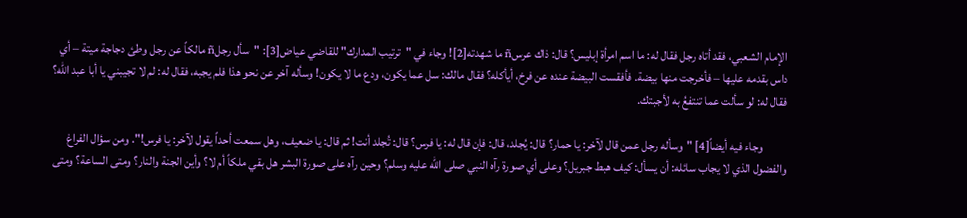الإمام الشعبي، فقد أتاه رجل فقال له: ما اسم امرأة إبليس؟ قال: ذاك عرسñ ما شهدته[2]! وجاء في "ترتيب المدارك" للقاضي عياض[3]: "سأل رجلñ مالكاً عن رجل وطئ دجاجة ميتة – أي داس بقدمه عليها – فأخرجت منها بيضة. فأفقست البيضة عنده عن فرخ، أيأكله؟ فقال مالك: سل عما يكون، ودع ما لا يكون! وسأله آخر عن نحو هذا فلم يجبه، فقال له: لم لا تجيبني يا أبا عبد الله؟ فقال له: لو سألت عما تنتفعُ به لأجبتك.

          وجاء فيه أيضاً[4] "وسأله رجل عمن قال لآخر: يا حمار؟ قال: يُجلد، قال: فإن قال له: يا فرس؟ قال: تُجلد أنت! ثم قال: يا ضعيف، وهل سمعت أحداً يقول لآخر: يا فرس!". ومن سؤال الفراغ والفضول الذي لا يجاب سائله: أن يسأل: كيف هبط جبريل؟ وعلى أي صورة رآه النبي صلى الله عليه وسلم؟ وحين رآه على صورة البشر هل بقي ملكاً أم لا؟ وأين الجنة والنار؟ ومتى الساعة؟ ومتى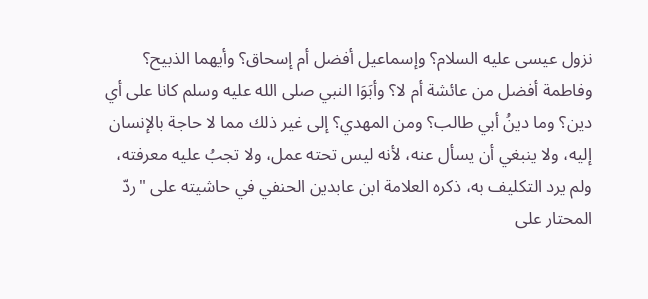نزول عيسى عليه السلام؟ وإسماعيل أفضل أم إسحاق؟ وأيهما الذبيح؟ وفاطمة أفضل من عائشة أم لا؟ وأبَوَا النبي صلى الله عليه وسلم كانا على أي دين؟ وما دينُ أبي طالب؟ ومن المهدي؟ إلى غير ذلك مما لا حاجة بالإنسان إليه، ولا ينبغي أن يسأل عنه، لأنه ليس تحته عمل، ولا تجبُ عليه معرفته، ولم يرد التكليف به، ذكره العلامة ابن عابدين الحنفي في حاشيته على "ردّ المحتار على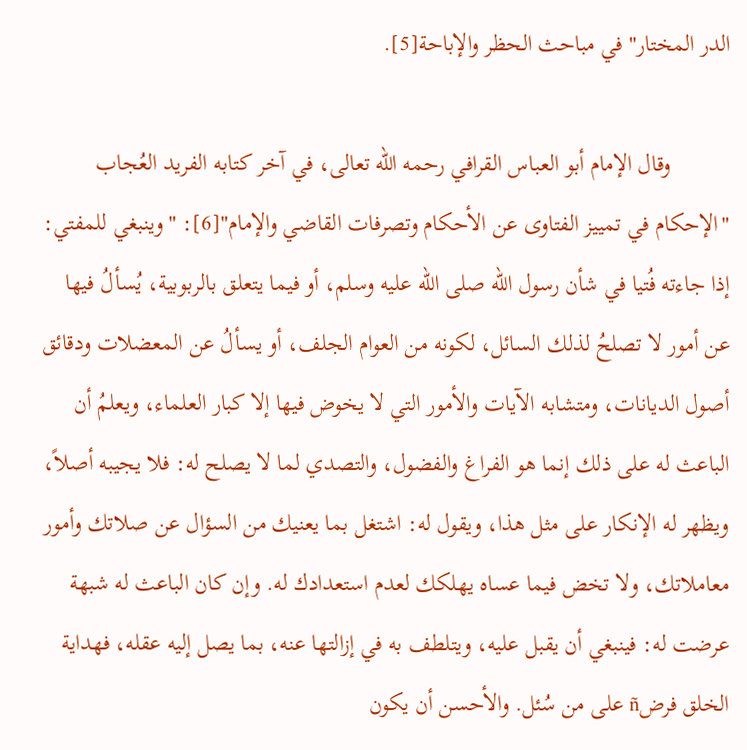الدر المختار" في مباحث الحظر والإباحة[5].

          وقال الإمام أبو العباس القرافي رحمه الله تعالى، في آخر كتابه الفريد العُجاب "الإحكام في تمييز الفتاوى عن الأحكام وتصرفات القاضي والإمام"[6]: "وينبغي للمفتي: إذا جاءته فُتيا في شأن رسول الله صلى الله عليه وسلم، أو فيما يتعلق بالربوبية، يُسألُ فيها عن أمور لا تصلحُ لذلك السائل، لكونه من العوام الجلف، أو يسألُ عن المعضلات ودقائق أصول الديانات، ومتشابه الآيات والأمور التي لا يخوض فيها إلا كبار العلماء، ويعلمُ أن الباعث له على ذلك إنما هو الفراغ والفضول، والتصدي لما لا يصلح له: فلا يجيبه أصلاً، ويظهر له الإنكار على مثل هذا، ويقول له: اشتغل بما يعنيك من السؤال عن صلاتك وأمور معاملاتك، ولا تخض فيما عساه يهلكك لعدم استعدادك له. وإن كان الباعث له شبهة عرضت له: فينبغي أن يقبل عليه، ويتلطف به في إزالتها عنه، بما يصل إليه عقله، فهداية الخلق فرضñ على من سُئل. والأحسن أن يكون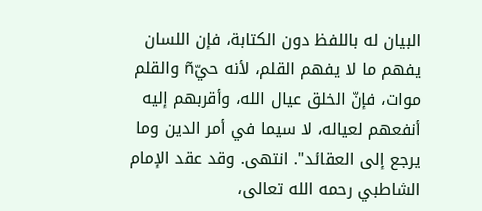البيان له باللفظ دون الكتابة، فإن اللسان يفهم ما لا يفهم القلم، لأنه حيّñ والقلم موات، فإنّ الخلق عيال الله، وأقربهم إليه أنفعهم لعياله، لا سيما في أمر الدين وما يرجع إلى العقائد". انتهى. وقد عقد الإمام الشاطبي رحمه الله تعالى،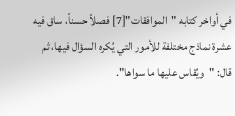في أواخر كتابه "الموافقات"[7] فصلاً حسناً، ساق فيه عشرة نماذج مختلفة للأمور التي يُكره السؤال فيها، ثم قال: "ويُقاس عليها ما سواها".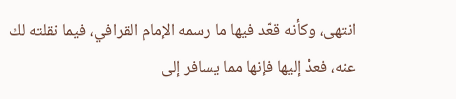انتهى، وكأنه قعّد فيها ما رسمه الإمام القرافي، فيما نقلته لك عنه، فعدْ إليها فإنها مما يسافر إلى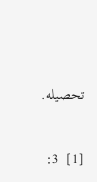تحصيله.


[1]  3: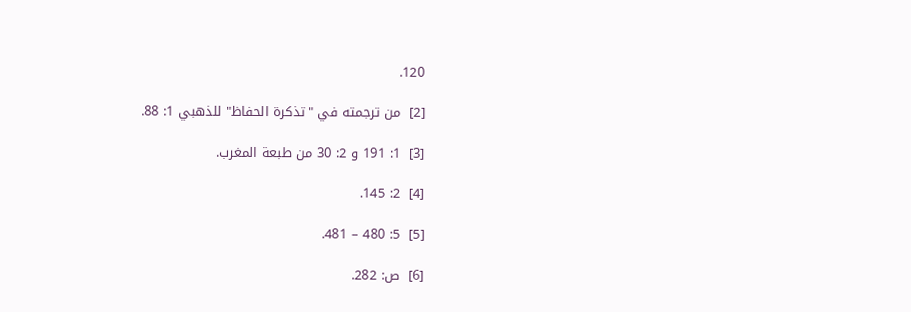120.

[2]  من ترجمته في "تذكرة الحفاظ" للذهبي 1: 88.

[3]  1: 191 و 2: 30 من طبعة المغرب.

[4]  2: 145.

[5]  5: 480 – 481.

[6]  ص: 282.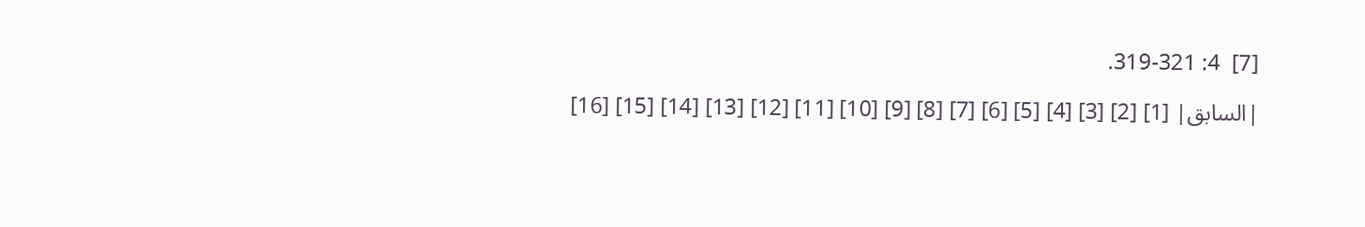[7]  4: 319-321.

|السابق| [1] [2] [3] [4] [5] [6] [7] [8] [9] [10] [11] [12] [13] [14] [15] [16]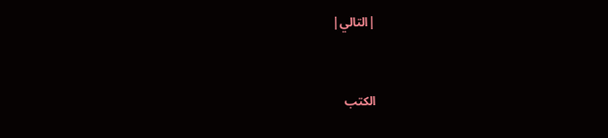|التالي|


الكتب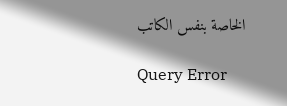الخاصة بنفس الكاتب

Query Error